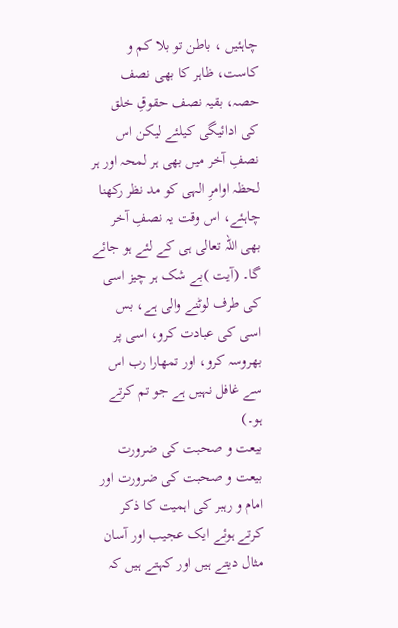چاہئیں ، باطن تو بلا کم و کاست، ظاہر کا بھی نصف حصہ، بقیہ نصف حقوقِ خلق کی ادائیگی کیلئے لیکن اس نصفِ آخر میں بھی ہر لمحہ اور ہر لحظہ اوامرِ الہی کو مد نظر رکھنا چاہئے، اس وقت یہ نصفِ آخر بھی اللہ تعالی ہی کے لئے ہو جائے گا۔ (آیت )بے شک ہر چیز اسی کی طرف لوٹنے والی ہے، بس اسی کی عبادت کرو، اسی پر بھروسہ کرو، اور تمھارا رب اس سے غافل نہیں ہے جو تم کرتے ہو۔)
بیعت و صحبت کی ضرورت
بیعت و صحبت کی ضرورت اور امام و رہبر کی اہمیت کا ذکر کرتے ہوئے ایک عجیب اور آسان مثال دیتے ہیں اور کہتے ہیں کہ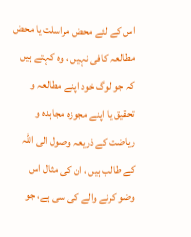اس کے لئے محض مراسلت یا محض مطالعہ کافی نہیں ، وہ کہتے ہیں کہ جو لوگ خود اپنے مطالعہ و تحقیق یا اپنے مجوزہ مجاہدہ و ریاضت کے ذریعہ وصول الی اللہ کے طالب ہیں ، ان کی مثال اس وضو کرنے والے کی سی ہے، جو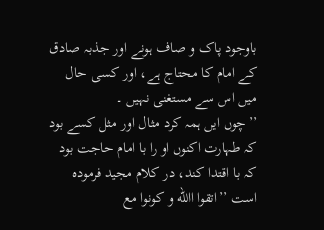باوجود پاک و صاف ہونے اور جذبہ صادق کے امام کا محتاج ہے، اور کسی حال میں اس سے مستغنی نہیں ۔
’’چوں ایں ہمہ کرد مثال اور مثل کسے بود کہ طہارت اکنوں او را با امام حاجت بود کہ با اقتدا کند، در کلام مجید فرمودہ است ’’اتقوا االله و کونوا مع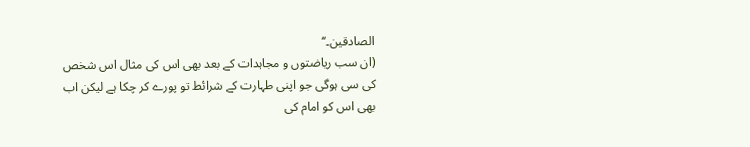الصادقین۔‘‘
(ان سب ریاضتوں و مجاہدات کے بعد بھی اس کی مثال اس شخص کی سی ہوگی جو اپنی طہارت کے شرائط تو پورے کر چکا ہے لیکن اب بھی اس کو امام کی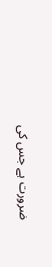ضرورت ہے جس کی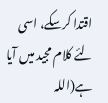اقتدا کرسکے، اسی لئے کلام مجید میں آیا ہے(اللہ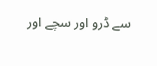سے ڈرو اور سچے اور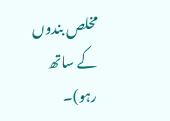مخلص بندوں کے ساتھ رہو)۔